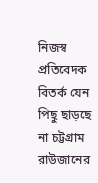নিজস্ব প্রতিবেদক
বিতর্ক যেন পিছু ছাড়ছে না চট্টগ্রাম রাউজানের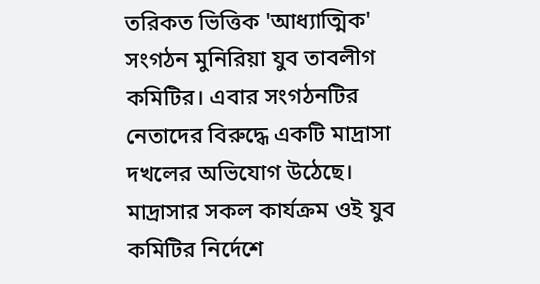তরিকত ভিত্তিক 'আধ্যাত্মিক' সংগঠন মুনিরিয়া যুব তাবলীগ কমিটির। এবার সংগঠনটির নেতাদের বিরুদ্ধে একটি মাদ্রাসা দখলের অভিযোগ উঠেছে। মাদ্রাসার সকল কার্যক্রম ওই যুব কমিটির নির্দেশে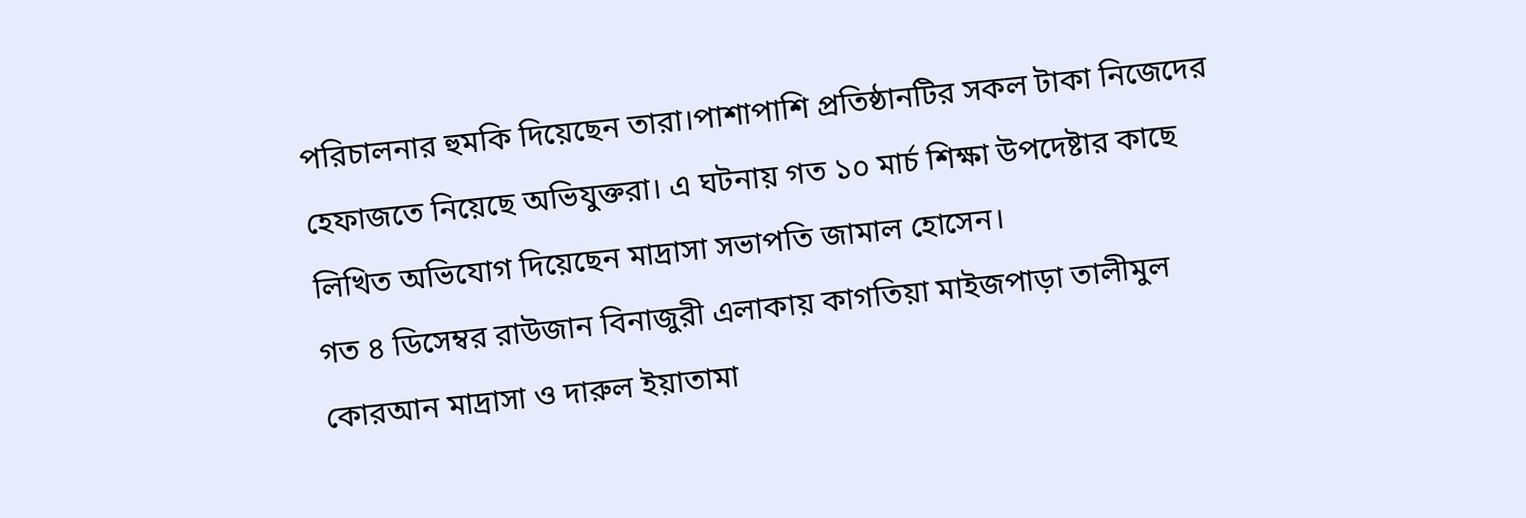পরিচালনার হুমকি দিয়েছেন তারা।পাশাপাশি প্রতিষ্ঠানটির সকল টাকা নিজেদের হেফাজতে নিয়েছে অভিযুক্তরা। এ ঘটনায় গত ১০ মার্চ শিক্ষা উপদেষ্টার কাছে লিখিত অভিযোগ দিয়েছেন মাদ্রাসা সভাপতি জামাল হোসেন।
গত ৪ ডিসেম্বর রাউজান বিনাজুরী এলাকায় কাগতিয়া মাইজপাড়া তালীমুল কোরআন মাদ্রাসা ও দারুল ইয়াতামা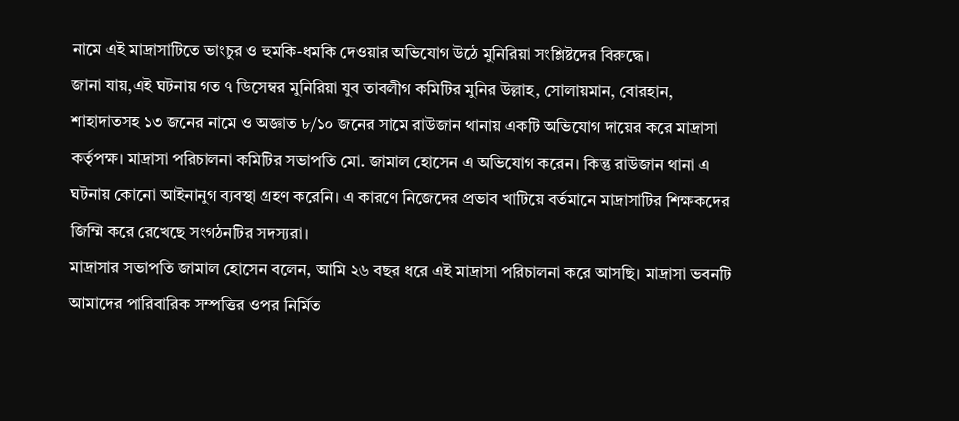নামে এই মাদ্রাসাটিতে ভাংচুর ও হুমকি-ধমকি দেওয়ার অভিযোগ উঠে মুনিরিয়া সংশ্লিষ্টদের বিরুদ্ধে।
জানা যায়,এই ঘটনায় গত ৭ ডিসেম্বর মুনিরিয়া যুব তাবলীগ কমিটির মুনির উল্লাহ, সোলায়মান, বোরহান, শাহাদাতসহ ১৩ জনের নামে ও অজ্ঞাত ৮/১০ জনের সামে রাউজান থানায় একটি অভিযোগ দায়ের করে মাদ্রাসা কর্তৃপক্ষ। মাদ্রাসা পরিচালনা কমিটির সভাপতি মো. জামাল হোসেন এ অভিযোগ করেন। কিন্তু রাউজান থানা এ ঘটনায় কোনো আইনানুগ ব্যবস্থা গ্রহণ করেনি। এ কারণে নিজেদের প্রভাব খাটিয়ে বর্তমানে মাদ্রাসাটির শিক্ষকদের জিম্মি করে রেখেছে সংগঠনটির সদস্যরা।
মাদ্রাসার সভাপতি জামাল হোসেন বলেন, আমি ২৬ বছর ধরে এই মাদ্রাসা পরিচালনা করে আসছি। মাদ্রাসা ভবনটি আমাদের পারিবারিক সম্পত্তির ওপর নির্মিত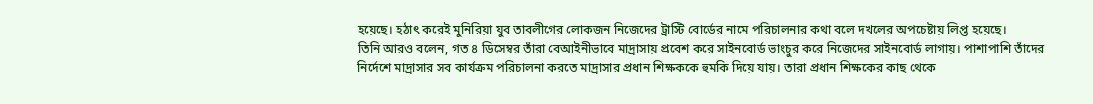হয়েছে। হঠাৎ করেই মুনিরিয়া যুব তাবলীগের লোকজন নিজেদের ট্রাস্টি বোর্ডের নামে পরিচালনার কথা বলে দখলের অপচেষ্টায় লিপ্ত হয়েছে।
তিনি আরও বলেন, গত ৪ ডিসেম্বর তাঁরা বেআইনীভাবে মাদ্রাসায় প্রবেশ করে সাইনবোর্ড ভাংচুর করে নিজেদের সাইনবোর্ড লাগায়। পাশাপাশি তাঁদের নির্দেশে মাদ্রাসার সব কার্যক্রম পরিচালনা করতে মাদ্রাসার প্রধান শিক্ষককে হুমকি দিয়ে যায়। তারা প্রধান শিক্ষকের কাছ থেকে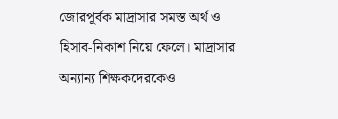জোরপূর্বক মাদ্রাসার সমস্ত অর্থ ও হিসাব-নিকাশ নিয়ে ফেলে। মাদ্রাসার অন্যান্য শিক্ষকদেরকেও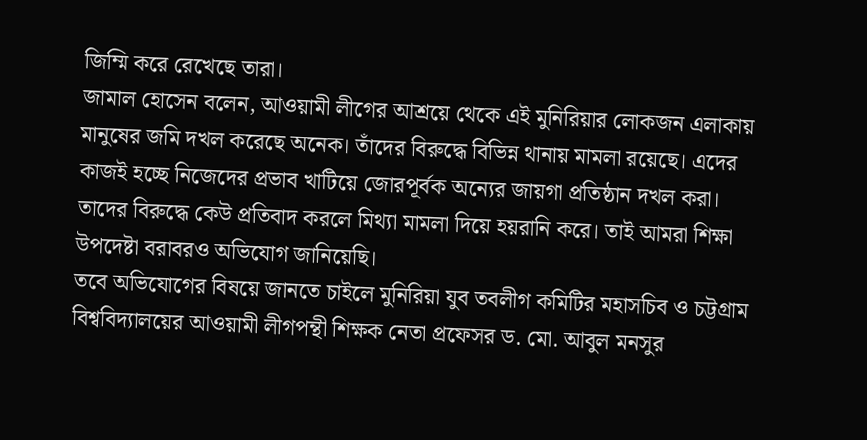জিম্মি করে রেখেছে তারা।
জামাল হোসেন বলেন, আওয়ামী লীগের আশ্রয়ে থেকে এই মুনিরিয়ার লোকজন এলাকায় মানুষের জমি দখল করেছে অনেক। তাঁদের বিরুদ্ধে বিভিন্ন থানায় মামলা রয়েছে। এদের কাজই হচ্ছে নিজেদের প্রভাব খাটিয়ে জোরপূর্বক অন্যের জায়গা প্রতিষ্ঠান দখল করা। তাদের বিরুদ্ধে কেউ প্রতিবাদ করলে মিথ্যা মামলা দিয়ে হয়রানি করে। তাই আমরা শিক্ষা উপদেষ্টা বরাবরও অভিযোগ জানিয়েছি।
তবে অভিযোগের বিষয়ে জানতে চাইলে মুনিরিয়া যুব তবলীগ কমিটির মহাসচিব ও চট্টগ্রাম বিশ্ববিদ্যালয়ের আওয়ামী লীগপন্থী শিক্ষক নেতা প্রফেসর ড. মো. আবুল মনসুর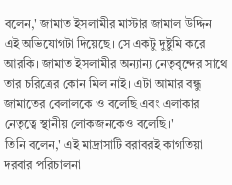বলেন,' জামাত ইসলামীর মাস্টার জামাল উদ্দিন এই অভিযোগটা দিয়েছে। সে একটু দুষ্টুমি করে আরকি। জামাত ইসলামীর অন্যান্য নেতৃবৃন্দের সাথে তার চরিত্রের কোন মিল নাই। এটা আমার বন্ধু জামাতের বেলালকে ও বলেছি এবং এলাকার নেতৃত্বে স্থানীয় লোকজনকেও বলেছি।'
তিনি বলেন,' এই মাদ্রাসাটি বরাবরই কাগতিয়া দরবার পরিচালনা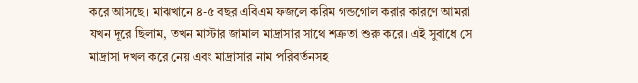করে আসছে। মাঝখানে ৪-৫ বছর এবিএম ফজলে করিম গন্ডগোল করার কারণে আমরা যখন দূরে ছিলাম, তখন মাস্টার জামাল মাদ্রাসার সাথে শত্রুতা শুরু করে। এই সুবাধে সে মাদ্রাসা দখল করে নেয় এবং মাদ্রাসার নাম পরিবর্তনসহ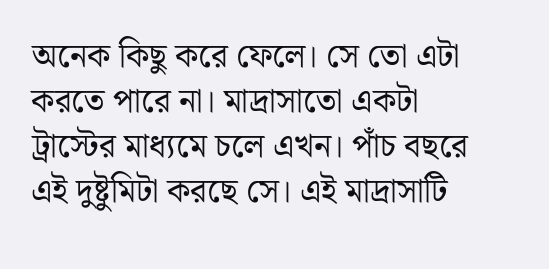অনেক কিছু করে ফেলে। সে তো এটা করতে পারে না। মাদ্রাসাতো একটা ট্রাস্টের মাধ্যমে চলে এখন। পাঁচ বছরে এই দুষ্টুমিটা করছে সে। এই মাদ্রাসাটি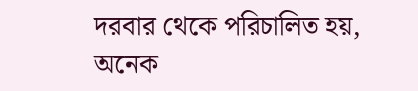দরবার থেকে পরিচালিত হয়, অনেক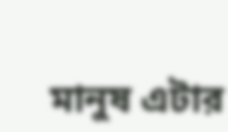মানুষ এটার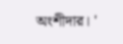অংশীদার। '